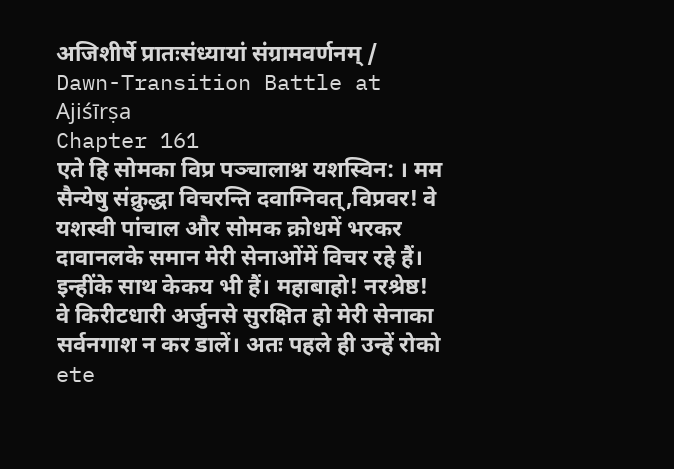अजिशीर्षे प्रातःसंध्यायां संग्रामवर्णनम् / Dawn-Transition Battle at Ajiśīrṣa
Chapter 161
एते हि सोमका विप्र पञ्चालाश्न यशस्विन: । मम सैन्येषु संक्रुद्धा विचरन्ति दवाग्निवत्,विप्रवर! वे यशस्वी पांचाल और सोमक क्रोधमें भरकर दावानलके समान मेरी सेनाओंमें विचर रहे हैं। इन्हींके साथ केकय भी हैं। महाबाहो! नरश्रेष्ठ! वे किरीटधारी अर्जुनसे सुरक्षित हो मेरी सेनाका सर्वनगाश न कर डालें। अतः पहले ही उन्हें रोको
ete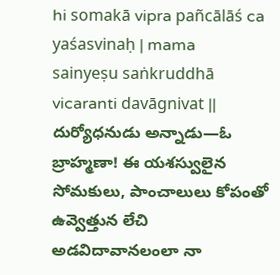hi somakā vipra pañcālāś ca yaśasvinaḥ | mama sainyeṣu saṅkruddhā vicaranti davāgnivat ||
దుర్యోధనుడు అన్నాడు—ఓ బ్రాహ్మణా! ఈ యశస్వులైన సోమకులు, పాంచాలులు కోపంతో ఉవ్వెత్తున లేచి అడవిదావానలంలా నా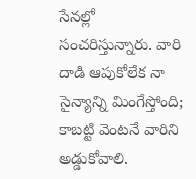సేనల్లో సంచరిస్తున్నారు. వారి దాడి ఆపుకోలేక నా సైన్యాన్ని మింగేస్తోంది; కాబట్టి వెంటనే వారిని అడ్డుకోవాలి.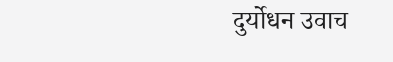दुर्योधन उवाच